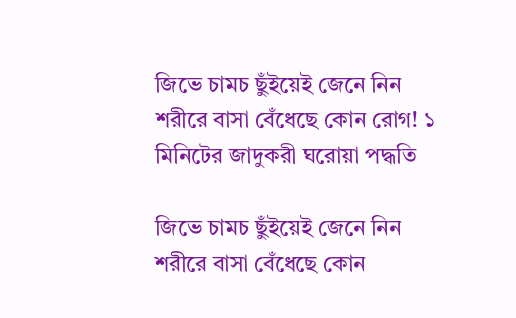জিভে চামচ ছুঁইয়েই জেনে নিন শরীরে বাসা বেঁধেছে কোন রোগ! ১ মিনিটের জাদুকরী ঘরোয়া পদ্ধতি

জিভে চামচ ছুঁইয়েই জেনে নিন শরীরে বাসা বেঁধেছে কোন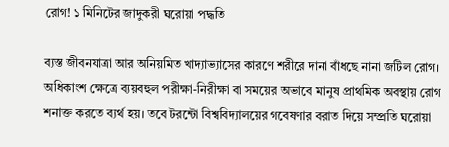রোগ! ১ মিনিটের জাদুকরী ঘরোয়া পদ্ধতি

ব্যস্ত জীবনযাত্রা আর অনিয়মিত খাদ্যাভ্যাসের কারণে শরীরে দানা বাঁধছে নানা জটিল রোগ। অধিকাংশ ক্ষেত্রে ব্যয়বহুল পরীক্ষা-নিরীক্ষা বা সময়ের অভাবে মানুষ প্রাথমিক অবস্থায় রোগ শনাক্ত করতে ব্যর্থ হয়। তবে টরন্টো বিশ্ববিদ্যালয়ের গবেষণার বরাত দিয়ে সম্প্রতি ঘরোয়া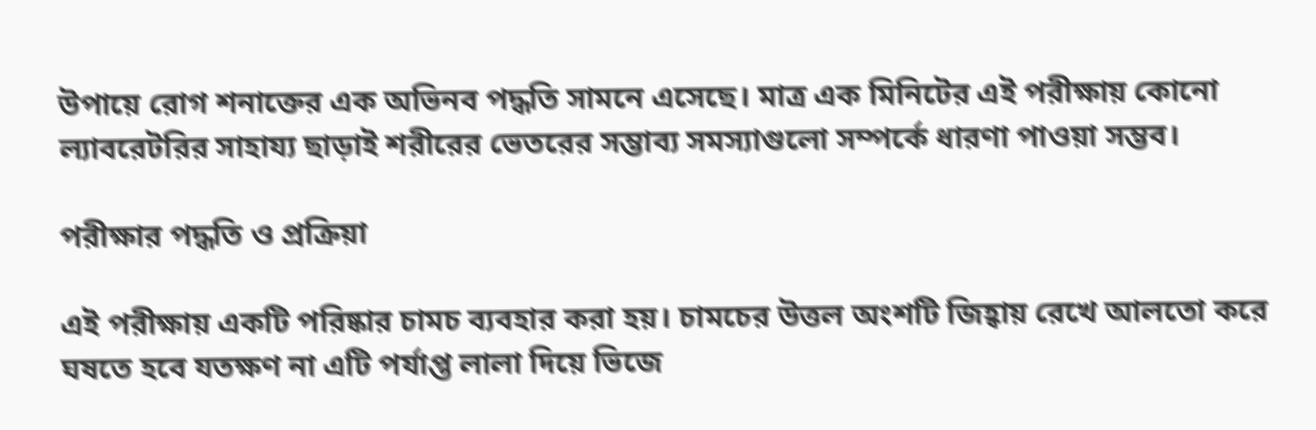উপায়ে রোগ শনাক্তের এক অভিনব পদ্ধতি সামনে এসেছে। মাত্র এক মিনিটের এই পরীক্ষায় কোনো ল্যাবরেটরির সাহায্য ছাড়াই শরীরের ভেতরের সম্ভাব্য সমস্যাগুলো সম্পর্কে ধারণা পাওয়া সম্ভব।

পরীক্ষার পদ্ধতি ও প্রক্রিয়া

এই পরীক্ষায় একটি পরিষ্কার চামচ ব্যবহার করা হয়। চামচের উত্তল অংশটি জিহ্বায় রেখে আলতো করে ঘষতে হবে যতক্ষণ না এটি পর্যাপ্ত লালা দিয়ে ভিজে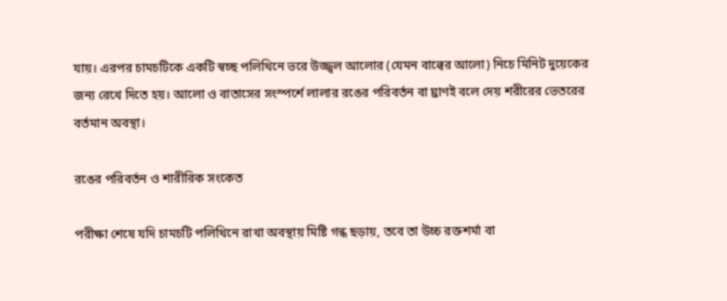যায়। এরপর চামচটিকে একটি স্বচ্ছ পলিথিনে ভরে উজ্জ্বল আলোর (যেমন বাল্বের আলো) নিচে মিনিট দুয়েকের জন্য রেখে দিতে হয়। আলো ও বাতাসের সংস্পর্শে লালার রঙের পরিবর্তন বা ঘ্রাণই বলে দেয় শরীরের ভেতরের বর্তমান অবস্থা।

রঙের পরিবর্তন ও শারীরিক সংকেত

পরীক্ষা শেষে যদি চামচটি পলিথিনে রাখা অবস্থায় মিষ্টি গন্ধ ছড়ায়, তবে তা উচ্চ রক্তশর্মা বা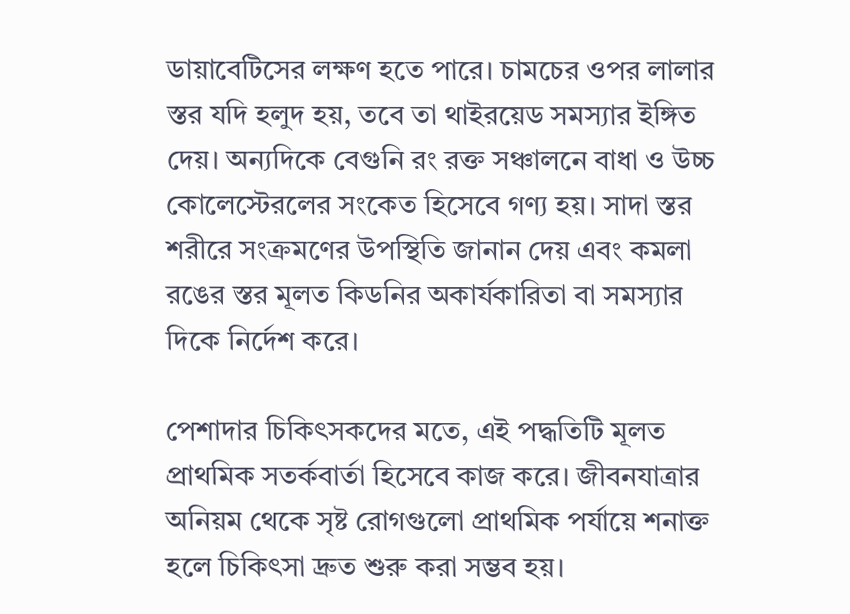ডায়াবেটিসের লক্ষণ হতে পারে। চামচের ওপর লালার স্তর যদি হলুদ হয়, তবে তা থাইরয়েড সমস্যার ইঙ্গিত দেয়। অন্যদিকে বেগুনি রং রক্ত সঞ্চালনে বাধা ও উচ্চ কোলেস্টেরলের সংকেত হিসেবে গণ্য হয়। সাদা স্তর শরীরে সংক্রমণের উপস্থিতি জানান দেয় এবং কমলা রঙের স্তর মূলত কিডনির অকার্যকারিতা বা সমস্যার দিকে নির্দেশ করে।

পেশাদার চিকিৎসকদের মতে, এই পদ্ধতিটি মূলত প্রাথমিক সতর্কবার্তা হিসেবে কাজ করে। জীবনযাত্রার অনিয়ম থেকে সৃষ্ট রোগগুলো প্রাথমিক পর্যায়ে শনাক্ত হলে চিকিৎসা দ্রুত শুরু করা সম্ভব হয়।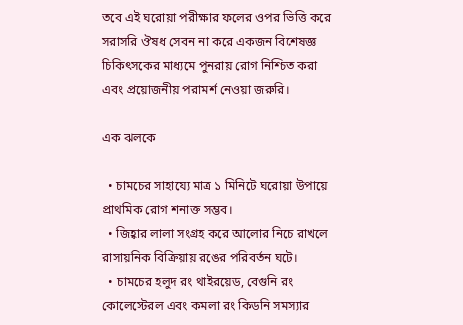তবে এই ঘরোয়া পরীক্ষার ফলের ওপর ভিত্তি করে সরাসরি ঔষধ সেবন না করে একজন বিশেষজ্ঞ চিকিৎসকের মাধ্যমে পুনরায় রোগ নিশ্চিত করা এবং প্রয়োজনীয় পরামর্শ নেওয়া জরুরি।

এক ঝলকে

  • চামচের সাহায্যে মাত্র ১ মিনিটে ঘরোয়া উপায়ে প্রাথমিক রোগ শনাক্ত সম্ভব।
  • জিহ্বার লালা সংগ্রহ করে আলোর নিচে রাখলে রাসায়নিক বিক্রিয়ায় রঙের পরিবর্তন ঘটে।
  • চামচের হলুদ রং থাইরয়েড, বেগুনি রং কোলেস্টেরল এবং কমলা রং কিডনি সমস্যার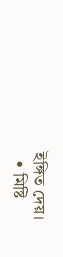ইঙ্গিত দেয়।
  • মিষ্টি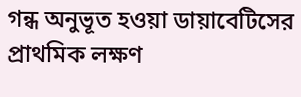গন্ধ অনুভূত হওয়া ডায়াবেটিসের প্রাথমিক লক্ষণ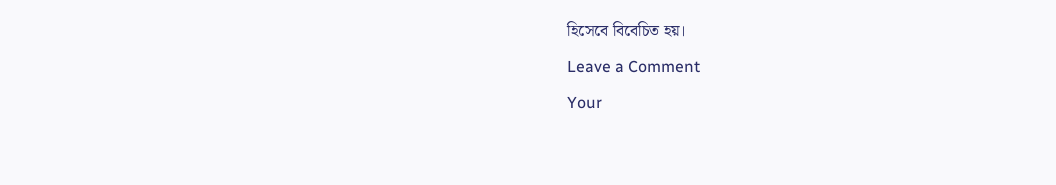হিসেবে বিবেচিত হয়।

Leave a Comment

Your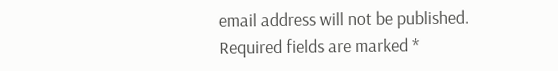email address will not be published. Required fields are marked *